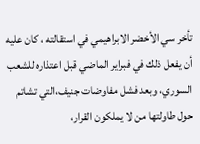تأخر سي الأخضر الابراهيمي في استقالته ، كان عليه أن يفعل ذلك في فبراير الماضي قبل اعتذاره للشعب السوري، وبعد فشل مفاوضات جنيف،التي تشاتم حول طاولتها من لا يملكون القرار،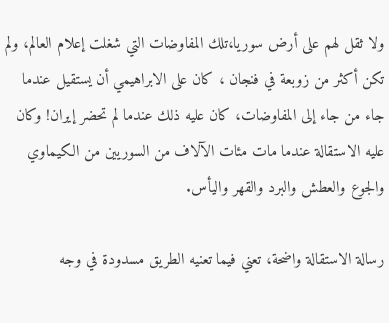ولا ثقل لهم على أرض سوريا،تلك المفاوضات التي شغلت إعلام العالم، ولم تكن أكثر من زوبعة في فنجان ، كان على الابراهيمي أن يستقيل عندما جاء من جاء إلى المفاوضات، كان عليه ذلك عندما لم تحضر إيران! وكان عليه الاستقالة عندما مات مئات الآلاف من السوريين من الكيماوي والجوع والعطش والبرد والقهر واليأس.

رسالة الاستقالة واضحة، تعني فيما تعنيه الطريق مسدودة في وجه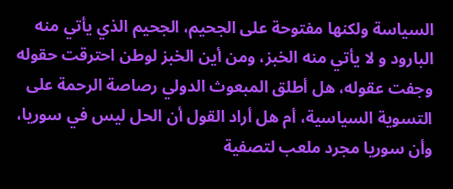السياسة ولكنها مفتوحة على الجحيم، الجحيم الذي يأتي منه البارود و لا يأتي منه الخبز، ومن أين الخبز لوطن احترقت حقوله وجفت عقوله، هل أطلق المبعوث الدولي رصاصة الرحمة على التسوية السياسية، أم هل أراد القول أن الحل ليس في سوريا، وأن سوريا مجرد ملعب لتصفية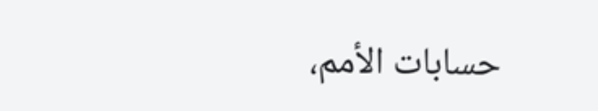حسابات الأمم،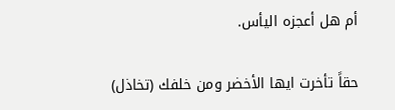أم هل أعجزه اليأس.

حقاً تأخرت ايها الأخضر ومن خلفك (تخاذل)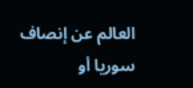العالم عن إنصاف سوريا أو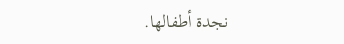نجدة أطفالها.